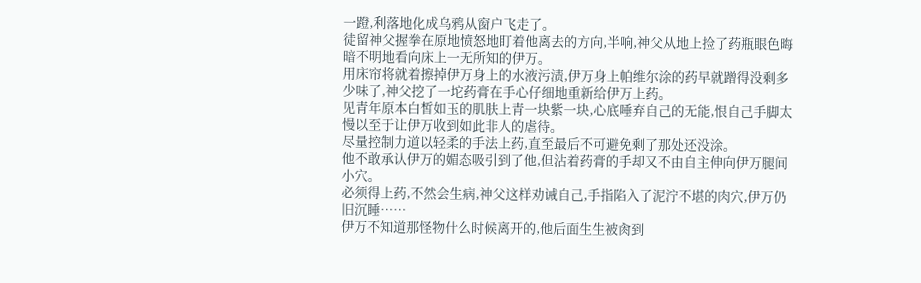一蹬,利落地化成乌鸦从窗户飞走了。
徒留神父握拳在原地愤怒地盯着他离去的方向,半响,神父从地上捡了药瓶眼色晦暗不明地看向床上一无所知的伊万。
用床帘将就着擦掉伊万身上的水液污渍,伊万身上帕维尔涂的药早就蹭得没剩多少味了,神父挖了一坨药膏在手心仔细地重新给伊万上药。
见青年原本白皙如玉的肌肤上青一块紫一块,心底唾弃自己的无能,恨自己手脚太慢以至于让伊万收到如此非人的虐待。
尽量控制力道以轻柔的手法上药,直至最后不可避免剩了那处还没涂。
他不敢承认伊万的媚态吸引到了他,但沾着药膏的手却又不由自主伸向伊万腿间小穴。
必须得上药,不然会生病,神父这样劝诫自己,手指陷入了泥泞不堪的肉穴,伊万仍旧沉睡……
伊万不知道那怪物什么时候离开的,他后面生生被肏到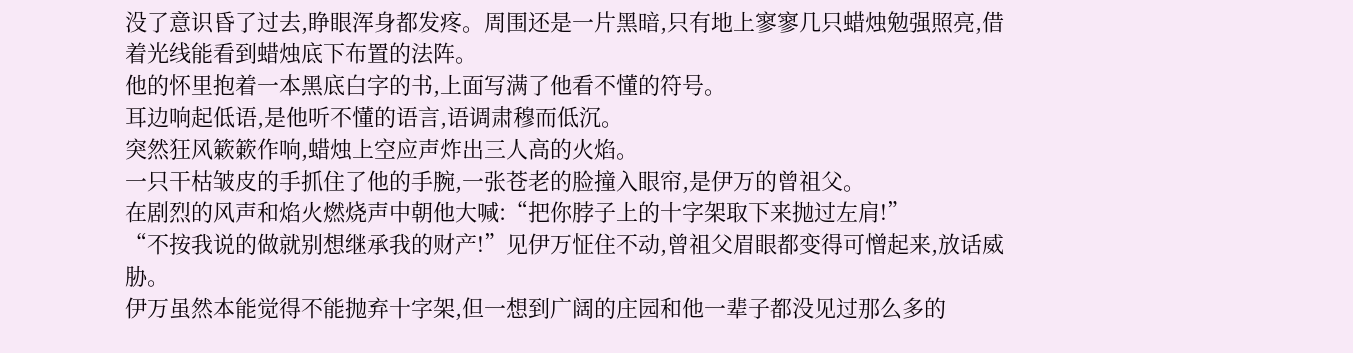没了意识昏了过去,睁眼浑身都发疼。周围还是一片黑暗,只有地上寥寥几只蜡烛勉强照亮,借着光线能看到蜡烛底下布置的法阵。
他的怀里抱着一本黑底白字的书,上面写满了他看不懂的符号。
耳边响起低语,是他听不懂的语言,语调肃穆而低沉。
突然狂风簌簌作响,蜡烛上空应声炸出三人高的火焰。
一只干枯皱皮的手抓住了他的手腕,一张苍老的脸撞入眼帘,是伊万的曾祖父。
在剧烈的风声和焰火燃烧声中朝他大喊:“把你脖子上的十字架取下来抛过左肩!”
“不按我说的做就别想继承我的财产!”见伊万怔住不动,曾祖父眉眼都变得可憎起来,放话威胁。
伊万虽然本能觉得不能抛弃十字架,但一想到广阔的庄园和他一辈子都没见过那么多的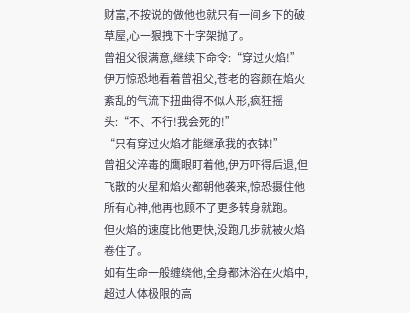财富,不按说的做他也就只有一间乡下的破草屋,心一狠拽下十字架抛了。
曾祖父很满意,继续下命令:“穿过火焰!”
伊万惊恐地看着曾祖父,苍老的容颜在焰火紊乱的气流下扭曲得不似人形,疯狂摇头:“不、不行!我会死的!”
“只有穿过火焰才能继承我的衣钵!”
曾祖父淬毒的鹰眼盯着他,伊万吓得后退,但飞散的火星和焰火都朝他袭来,惊恐摄住他所有心神,他再也顾不了更多转身就跑。
但火焰的速度比他更快,没跑几步就被火焰卷住了。
如有生命一般缠绕他,全身都沐浴在火焰中,超过人体极限的高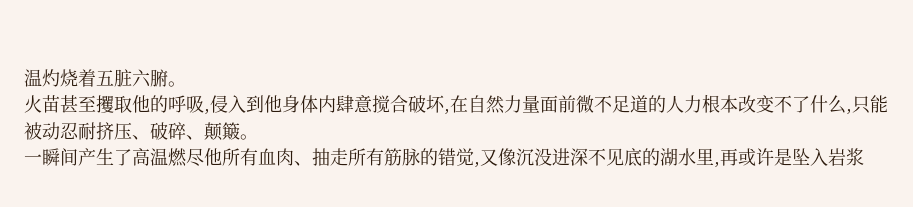温灼烧着五脏六腑。
火苗甚至攫取他的呼吸,侵入到他身体内肆意搅合破坏,在自然力量面前微不足道的人力根本改变不了什么,只能被动忍耐挤压、破碎、颠簸。
一瞬间产生了高温燃尽他所有血肉、抽走所有筋脉的错觉,又像沉没进深不见底的湖水里,再或许是坠入岩浆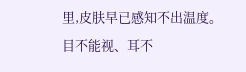里,皮肤早已感知不出温度。
目不能视、耳不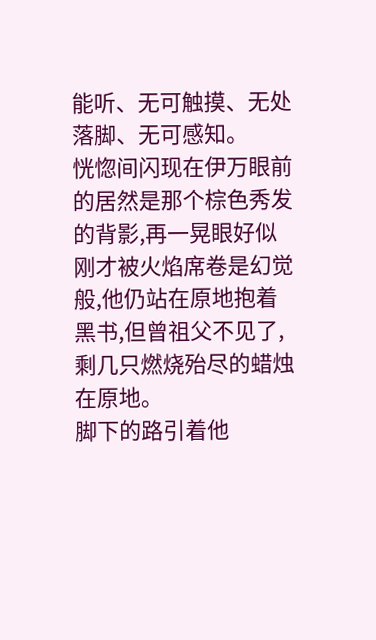能听、无可触摸、无处落脚、无可感知。
恍惚间闪现在伊万眼前的居然是那个棕色秀发的背影,再一晃眼好似刚才被火焰席卷是幻觉般,他仍站在原地抱着黑书,但曾祖父不见了,剩几只燃烧殆尽的蜡烛在原地。
脚下的路引着他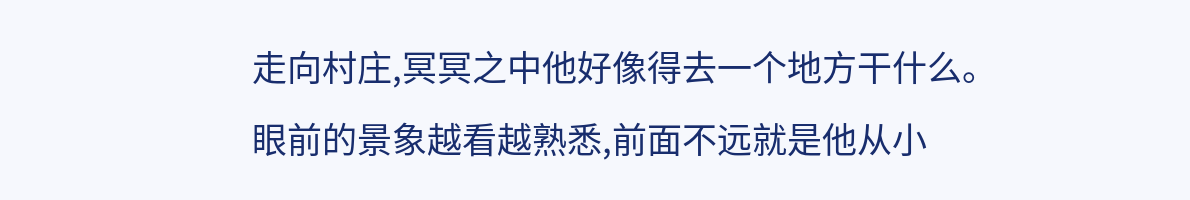走向村庄,冥冥之中他好像得去一个地方干什么。
眼前的景象越看越熟悉,前面不远就是他从小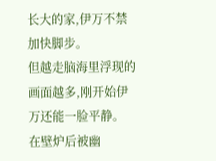长大的家,伊万不禁加快脚步。
但越走脑海里浮现的画面越多,刚开始伊万还能一脸平静。
在壁炉后被幽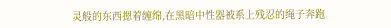灵般的东西摁着缠绵,在黑暗中性器被系上残忍的绳子奔跑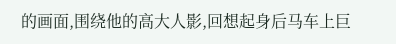的画面,围绕他的高大人影,回想起身后马车上巨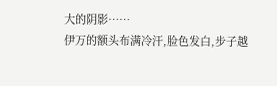大的阴影……
伊万的额头布满冷汗,脸色发白,步子越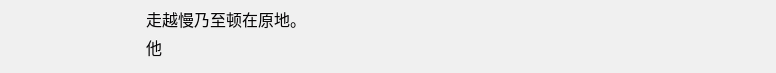走越慢乃至顿在原地。
他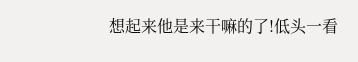想起来他是来干嘛的了!低头一看